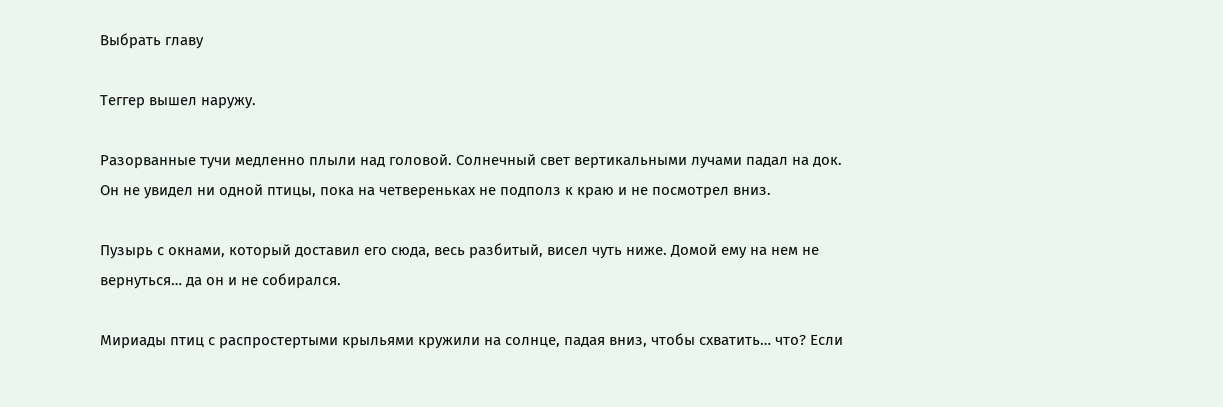Выбрать главу

Теггер вышел наружу.

Разорванные тучи медленно плыли над головой. Солнечный свет вертикальными лучами падал на док. Он не увидел ни одной птицы, пока на четвереньках не подполз к краю и не посмотрел вниз.

Пузырь с окнами, который доставил его сюда, весь разбитый, висел чуть ниже. Домой ему на нем не вернуться… да он и не собирался.

Мириады птиц с распростертыми крыльями кружили на солнце, падая вниз, чтобы схватить… что? Если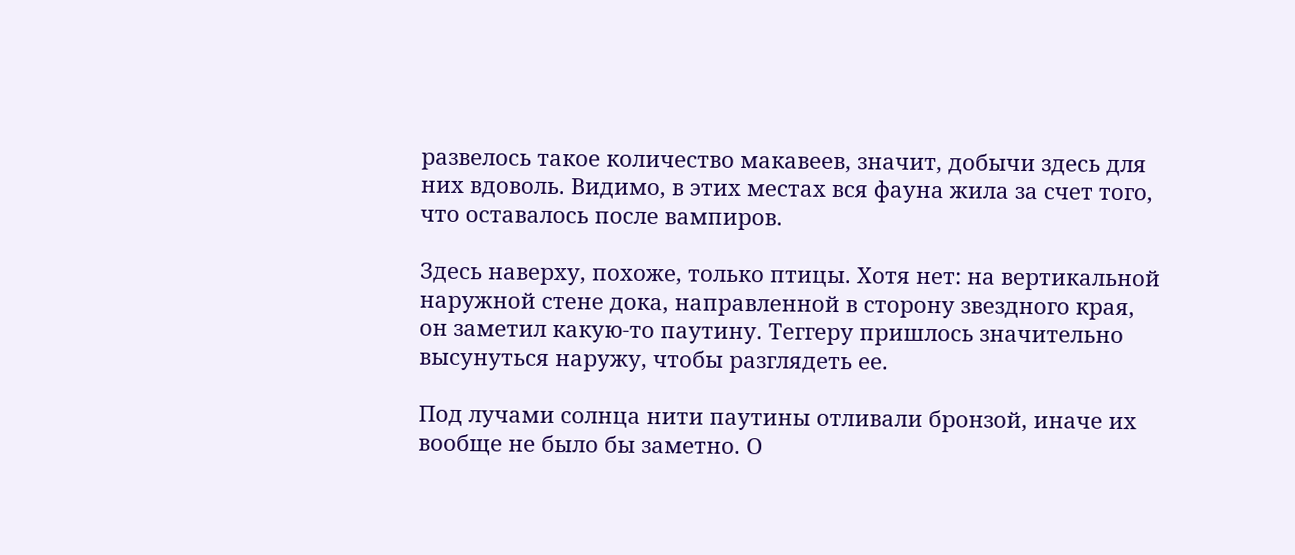развелось такое количество макавеев, значит, добычи здесь для них вдоволь. Видимо, в этих местах вся фауна жила за счет того, что оставалось после вампиров.

Здесь наверху, похоже, только птицы. Хотя нет: на вертикальной наружной стене дока, направленной в сторону звездного края, он заметил какую-то паутину. Теггеру пришлось значительно высунуться наружу, чтобы разглядеть ее.

Под лучами солнца нити паутины отливали бронзой, иначе их вообще не было бы заметно. О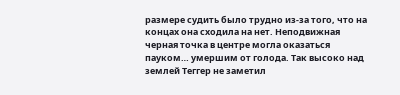размере судить было трудно из-за того, что на концах она сходила на нет. Неподвижная черная точка в центре могла оказаться пауком… умершим от голода. Так высоко над землей Теггер не заметил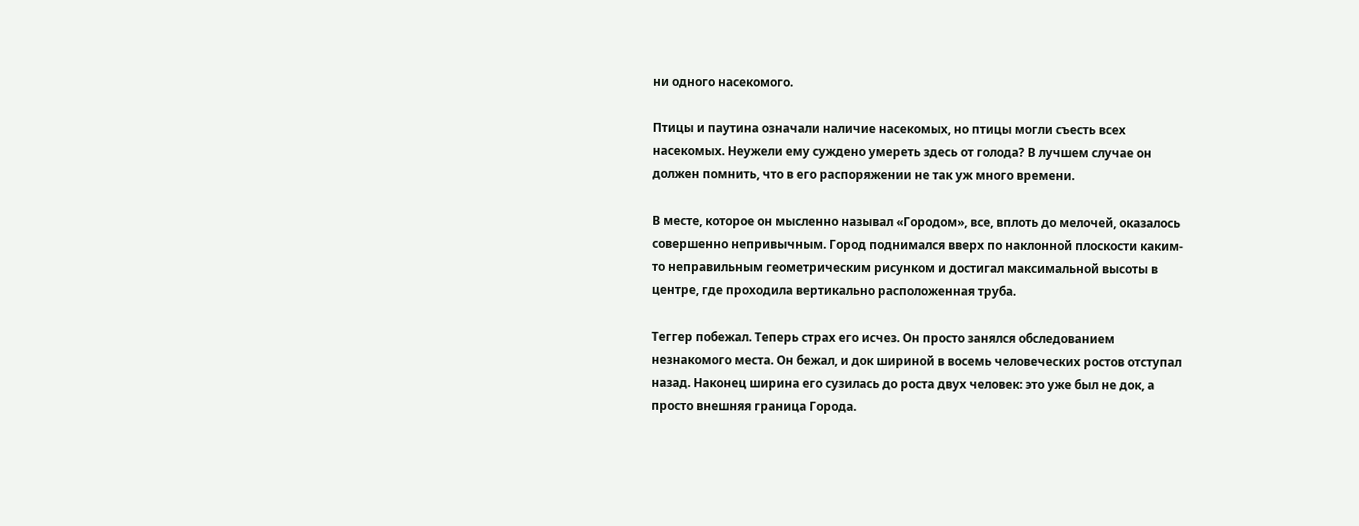ни одного насекомого.

Птицы и паутина означали наличие насекомых, но птицы могли съесть всех насекомых. Неужели ему суждено умереть здесь от голода? В лучшем случае он должен помнить, что в его распоряжении не так уж много времени.

В месте, которое он мысленно называл «Городом», все, вплоть до мелочей, оказалось совершенно непривычным. Город поднимался вверх по наклонной плоскости каким-то неправильным геометрическим рисунком и достигал максимальной высоты в центре, где проходила вертикально расположенная труба.

Теггер побежал. Теперь страх его исчез. Он просто занялся обследованием незнакомого места. Он бежал, и док шириной в восемь человеческих ростов отступал назад. Наконец ширина его сузилась до роста двух человек: это уже был не док, а просто внешняя граница Города.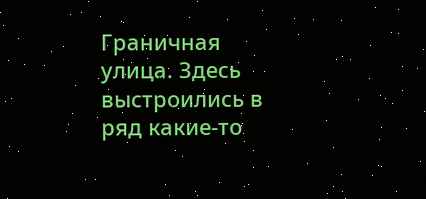Граничная улица. Здесь выстроились в ряд какие-то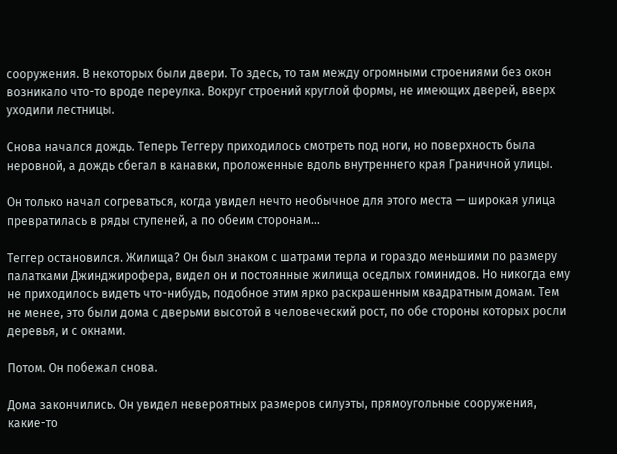сооружения. В некоторых были двери. То здесь, то там между огромными строениями без окон возникало что-то вроде переулка. Вокруг строений круглой формы, не имеющих дверей, вверх уходили лестницы.

Снова начался дождь. Теперь Теггеру приходилось смотреть под ноги, но поверхность была неровной, а дождь сбегал в канавки, проложенные вдоль внутреннего края Граничной улицы.

Он только начал согреваться, когда увидел нечто необычное для этого места — широкая улица превратилась в ряды ступеней, а по обеим сторонам…

Теггер остановился. Жилища? Он был знаком с шатрами терла и гораздо меньшими по размеру палатками Джинджирофера, видел он и постоянные жилища оседлых гоминидов. Но никогда ему не приходилось видеть что-нибудь, подобное этим ярко раскрашенным квадратным домам. Тем не менее, это были дома с дверьми высотой в человеческий рост, по обе стороны которых росли деревья, и с окнами.

Потом. Он побежал снова.

Дома закончились. Он увидел невероятных размеров силуэты, прямоугольные сооружения, какие-то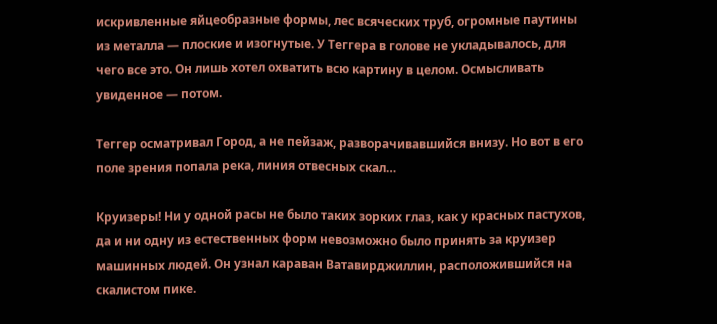искривленные яйцеобразные формы, лес всяческих труб, огромные паутины из металла — плоские и изогнутые. У Теггера в голове не укладывалось, для чего все это. Он лишь хотел охватить всю картину в целом. Осмысливать увиденное — потом.

Теггер осматривал Город, а не пейзаж, разворачивавшийся внизу. Но вот в его поле зрения попала река, линия отвесных скал…

Круизеры! Ни у одной расы не было таких зорких глаз, как у красных пастухов, да и ни одну из естественных форм невозможно было принять за круизер машинных людей. Он узнал караван Ватавирджиллин, расположившийся на скалистом пике.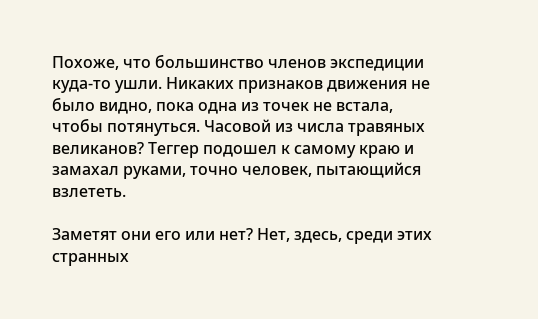Похоже, что большинство членов экспедиции куда-то ушли. Никаких признаков движения не было видно, пока одна из точек не встала, чтобы потянуться. Часовой из числа травяных великанов? Теггер подошел к самому краю и замахал руками, точно человек, пытающийся взлететь.

Заметят они его или нет? Нет, здесь, среди этих странных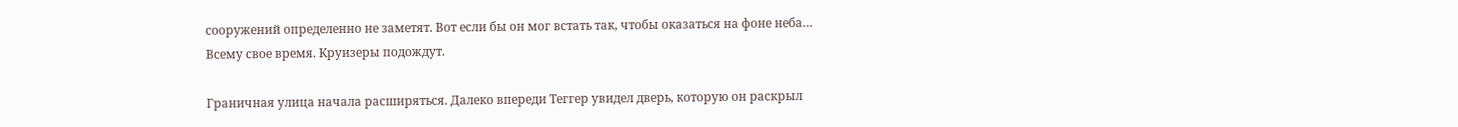сооружений определенно не заметят. Вот если бы он мог встать так, чтобы оказаться на фоне неба… Всему свое время. Круизеры подождут.

Граничная улица начала расширяться. Далеко впереди Теггер увидел дверь, которую он раскрыл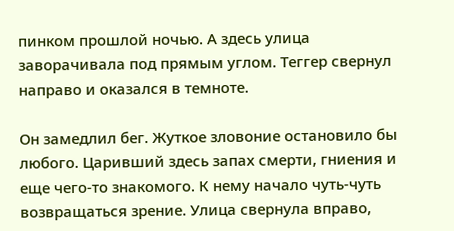пинком прошлой ночью. А здесь улица заворачивала под прямым углом. Теггер свернул направо и оказался в темноте.

Он замедлил бег. Жуткое зловоние остановило бы любого. Царивший здесь запах смерти, гниения и еще чего-то знакомого. К нему начало чуть-чуть возвращаться зрение. Улица свернула вправо,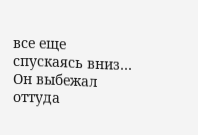все еще спускаясь вниз… Он выбежал оттуда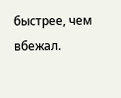быстрее, чем вбежал.